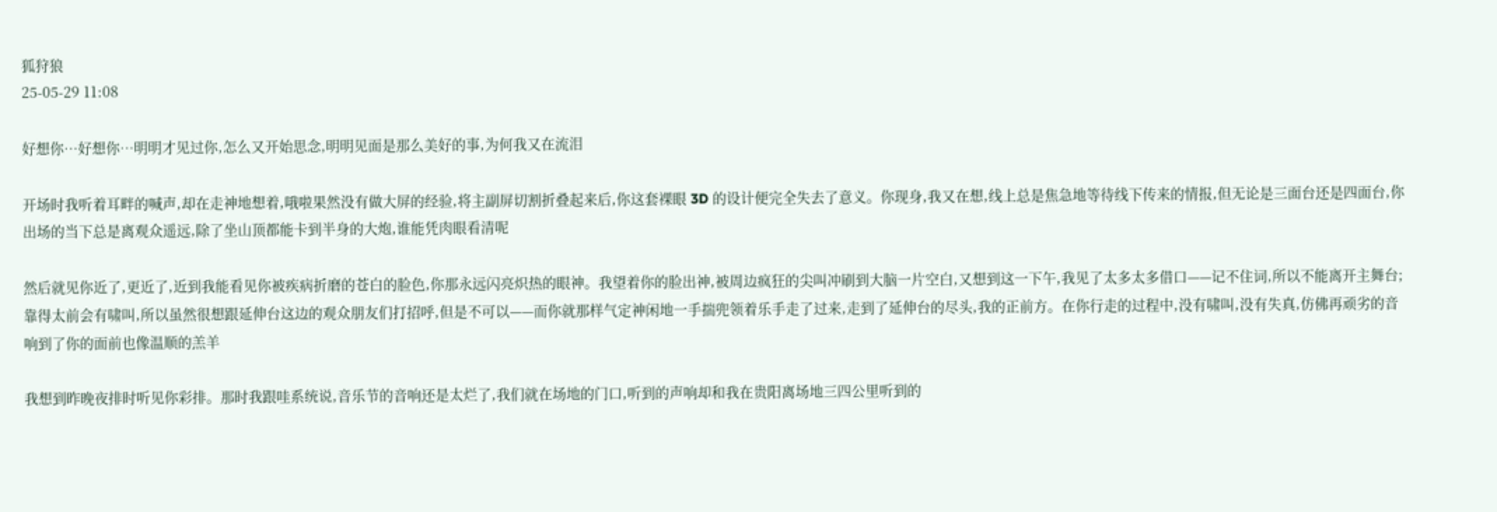狐狩狼
25-05-29 11:08

好想你…好想你…明明才见过你,怎么又开始思念,明明见面是那么美好的事,为何我又在流泪

开场时我听着耳畔的喊声,却在走神地想着,哦啦果然没有做大屏的经验,将主副屏切割折叠起来后,你这套裸眼 3D 的设计便完全失去了意义。你现身,我又在想,线上总是焦急地等待线下传来的情报,但无论是三面台还是四面台,你出场的当下总是离观众遥远,除了坐山顶都能卡到半身的大炮,谁能凭肉眼看清呢

然后就见你近了,更近了,近到我能看见你被疾病折磨的苍白的脸色,你那永远闪亮炽热的眼神。我望着你的脸出神,被周边疯狂的尖叫冲刷到大脑一片空白,又想到这一下午,我见了太多太多借口——记不住词,所以不能离开主舞台;靠得太前会有啸叫,所以虽然很想跟延伸台这边的观众朋友们打招呼,但是不可以——而你就那样气定神闲地一手揣兜领着乐手走了过来,走到了延伸台的尽头,我的正前方。在你行走的过程中,没有啸叫,没有失真,仿佛再顽劣的音响到了你的面前也像温顺的羔羊

我想到昨晚夜排时听见你彩排。那时我跟哇系统说,音乐节的音响还是太烂了,我们就在场地的门口,听到的声响却和我在贵阳离场地三四公里听到的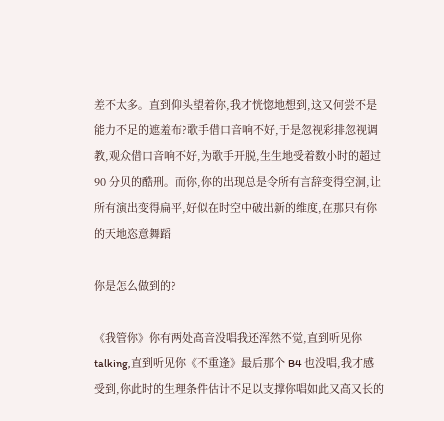差不太多。直到仰头望着你,我才恍惚地想到,这又何尝不是能力不足的遮羞布?歌手借口音响不好,于是忽视彩排忽视调教,观众借口音响不好,为歌手开脱,生生地受着数小时的超过 90 分贝的酷刑。而你,你的出现总是令所有言辞变得空洞,让所有演出变得扁平,好似在时空中破出新的维度,在那只有你的天地恣意舞蹈

你是怎么做到的?

《我管你》你有两处高音没唱我还浑然不觉,直到听见你 talking,直到听见你《不重逢》最后那个 B4 也没唱,我才感受到,你此时的生理条件估计不足以支撑你唱如此又高又长的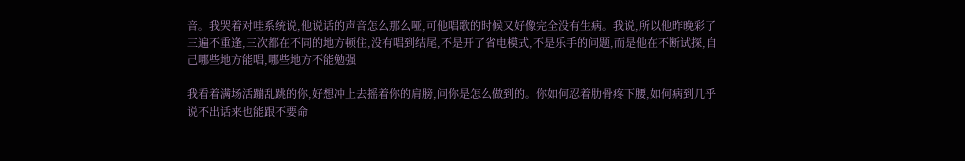音。我哭着对哇系统说,他说话的声音怎么那么哑,可他唱歌的时候又好像完全没有生病。我说,所以他昨晚彩了三遍不重逢,三次都在不同的地方顿住,没有唱到结尾,不是开了省电模式,不是乐手的问题,而是他在不断试探,自己哪些地方能唱,哪些地方不能勉强

我看着满场活蹦乱跳的你,好想冲上去摇着你的肩膀,问你是怎么做到的。你如何忍着肋骨疼下腰,如何病到几乎说不出话来也能跟不要命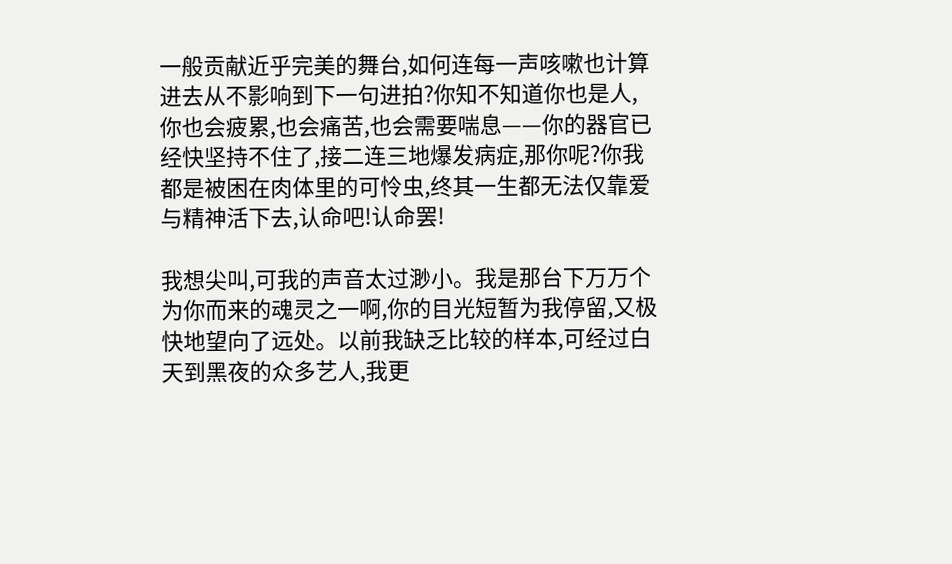一般贡献近乎完美的舞台,如何连每一声咳嗽也计算进去从不影响到下一句进拍?你知不知道你也是人,你也会疲累,也会痛苦,也会需要喘息——你的器官已经快坚持不住了,接二连三地爆发病症,那你呢?你我都是被困在肉体里的可怜虫,终其一生都无法仅靠爱与精神活下去,认命吧!认命罢!

我想尖叫,可我的声音太过渺小。我是那台下万万个为你而来的魂灵之一啊,你的目光短暂为我停留,又极快地望向了远处。以前我缺乏比较的样本,可经过白天到黑夜的众多艺人,我更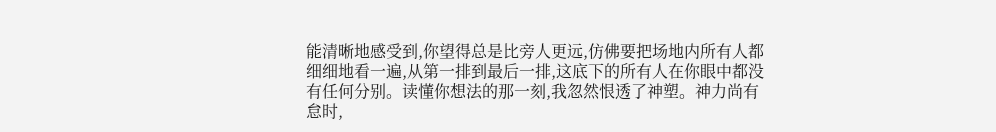能清晰地感受到,你望得总是比旁人更远,仿佛要把场地内所有人都细细地看一遍,从第一排到最后一排,这底下的所有人在你眼中都没有任何分别。读懂你想法的那一刻,我忽然恨透了神塑。神力尚有怠时,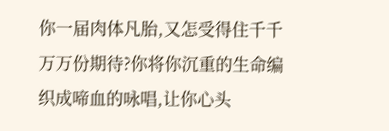你一届肉体凡胎,又怎受得住千千万万份期待?你将你沉重的生命编织成啼血的咏唱,让你心头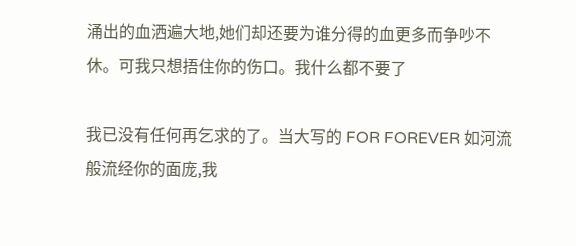涌出的血洒遍大地,她们却还要为谁分得的血更多而争吵不休。可我只想捂住你的伤口。我什么都不要了

我已没有任何再乞求的了。当大写的 FOR FOREVER 如河流般流经你的面庞,我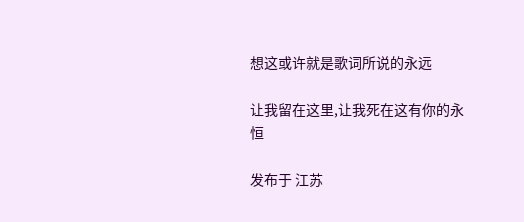想这或许就是歌词所说的永远

让我留在这里,让我死在这有你的永恒

发布于 江苏